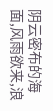阴云密布的海面,风雨欲来,浪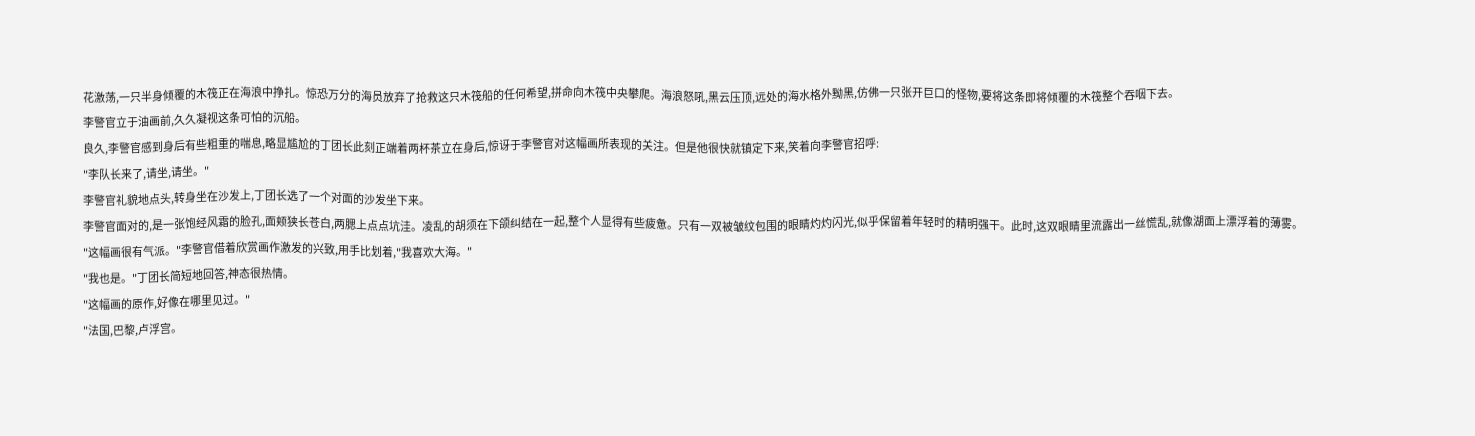花激荡,一只半身倾覆的木筏正在海浪中挣扎。惊恐万分的海员放弃了抢救这只木筏船的任何希望,拼命向木筏中央攀爬。海浪怒吼,黑云压顶,远处的海水格外黝黑,仿佛一只张开巨口的怪物,要将这条即将倾覆的木筏整个吞咽下去。
李警官立于油画前,久久凝视这条可怕的沉船。
良久,李警官感到身后有些粗重的喘息,略显尴尬的丁团长此刻正端着两杯茶立在身后,惊讶于李警官对这幅画所表现的关注。但是他很快就镇定下来,笑着向李警官招呼:
"李队长来了,请坐,请坐。"
李警官礼貌地点头,转身坐在沙发上,丁团长选了一个对面的沙发坐下来。
李警官面对的,是一张饱经风霜的脸孔,面颊狭长苍白,两腮上点点坑洼。凌乱的胡须在下颌纠结在一起,整个人显得有些疲惫。只有一双被皱纹包围的眼睛灼灼闪光,似乎保留着年轻时的精明强干。此时,这双眼睛里流露出一丝慌乱,就像湖面上漂浮着的薄雾。
"这幅画很有气派。"李警官借着欣赏画作激发的兴致,用手比划着,"我喜欢大海。"
"我也是。"丁团长简短地回答,神态很热情。
"这幅画的原作,好像在哪里见过。"
"法国,巴黎,卢浮宫。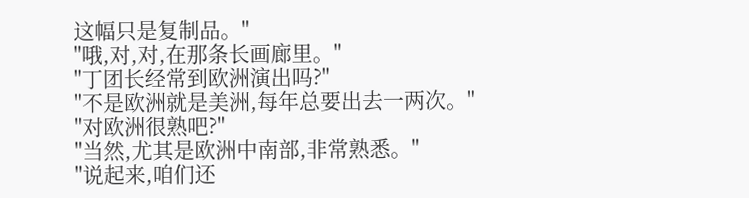这幅只是复制品。"
"哦,对,对,在那条长画廊里。"
"丁团长经常到欧洲演出吗?"
"不是欧洲就是美洲,每年总要出去一两次。"
"对欧洲很熟吧?"
"当然,尤其是欧洲中南部,非常熟悉。"
"说起来,咱们还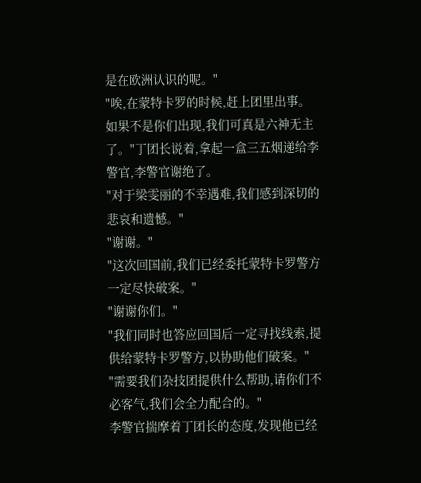是在欧洲认识的呢。"
"唉,在蒙特卡罗的时候,赶上团里出事。如果不是你们出现,我们可真是六神无主了。"丁团长说着,拿起一盒三五烟递给李警官,李警官谢绝了。
"对于梁雯丽的不幸遇难,我们感到深切的悲哀和遗憾。"
"谢谢。"
"这次回国前,我们已经委托蒙特卡罗警方一定尽快破案。"
"谢谢你们。"
"我们同时也答应回国后一定寻找线索,提供给蒙特卡罗警方,以协助他们破案。"
"需要我们杂技团提供什么帮助,请你们不必客气,我们会全力配合的。"
李警官揣摩着丁团长的态度,发现他已经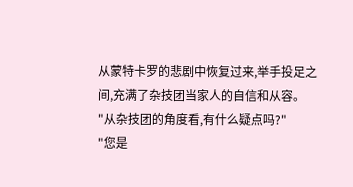从蒙特卡罗的悲剧中恢复过来,举手投足之间,充满了杂技团当家人的自信和从容。
"从杂技团的角度看,有什么疑点吗?"
"您是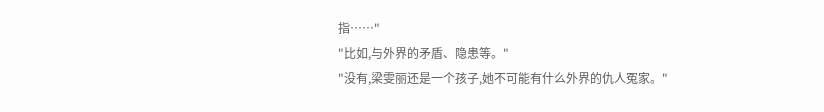指……"
"比如,与外界的矛盾、隐患等。"
"没有,梁雯丽还是一个孩子,她不可能有什么外界的仇人冤家。"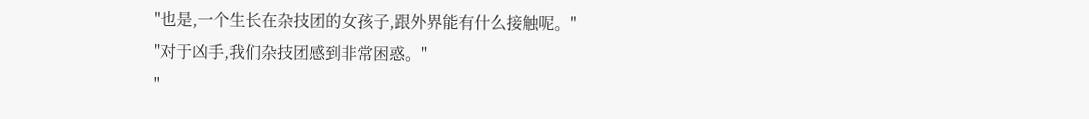"也是,一个生长在杂技团的女孩子,跟外界能有什么接触呢。"
"对于凶手,我们杂技团感到非常困惑。"
"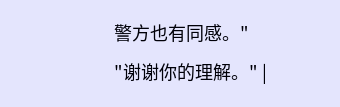警方也有同感。"
"谢谢你的理解。" |